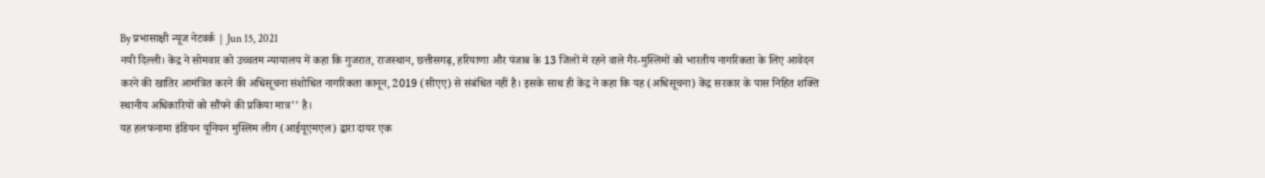By प्रभासाक्षी न्यूज नेटवर्क | Jun 15, 2021
नयी दिल्ली। केंद्र ने सोमवार को उच्चतम न्यायालय में कहा कि गुजरात, राजस्थान, छत्तीसगढ़, हरियाणा और पंजाब के 13 जिलों में रहने वाले गैर-मुस्लिमों को भारतीय नागरिकता के लिए आवेदन करने की खातिर आमंत्रित करने की अधिसूचना संशोधित नागरिकता कानून, 2019 (सीएए) से संबंधित नहीं है। इसके साथ ही केंद्र ने कहा कि यह (अधिसूचना) केंद्र सरकार के पास निहित शक्ति स्थानीय अधिकारियों को सौंपने की प्रकिया मात्र’’ है।
यह हलफनामा इंडियन यूनियन मुस्लिम लीग (आईयूएमएल) द्वारा दायर एक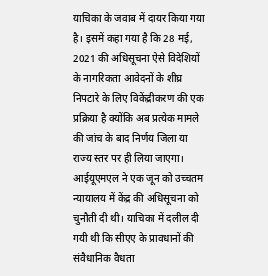याचिका के जवाब में दायर किया गया है। इसमें कहा गया है कि 28 मई, 2021 की अधिसूचना ऐसे विदेशियों के नागरिकता आवेदनों के शीघ्र निपटारे के लिए विकेंद्रीकरण की एक प्रक्रिया है क्योंकि अब प्रत्येक मामले की जांच के बाद निर्णय जिला या राज्य स्तर पर ही लिया जाएगा। आईयूएमएल ने एक जून को उच्चतम न्यायालय में केंद्र की अधिसूचना को चुनौती दी थी। याचिका में दलील दी गयी थी कि सीएए के प्रावधानों की संवैधानिक वैधता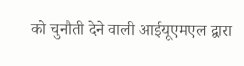को चुनौती देने वाली आईयूएमएल द्वारा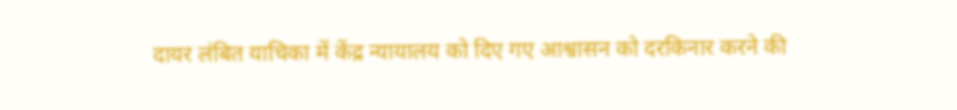दायर लंबित याचिका में केंद्र न्यायालय को दिए गए आश्वासन को दरकिनार करने की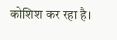कोशिश कर रहा है।